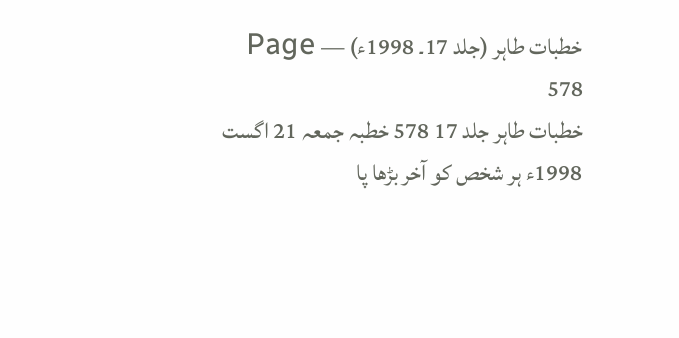خطبات طاہر (جلد 17۔ 1998ء) — Page 578
خطبات طاہر جلد 17 578 خطبہ جمعہ 21 اگست 1998ء ہر شخص کو آخر بڑھا پا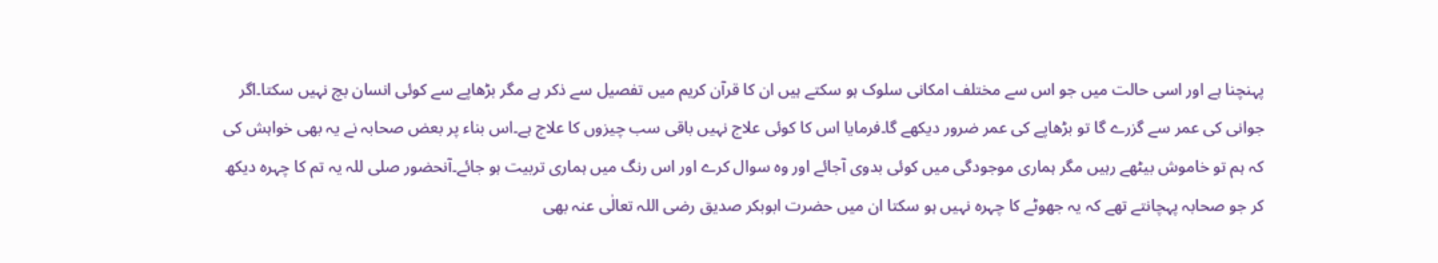پہنچنا ہے اور اسی حالت میں جو اس سے مختلف امکانی سلوک ہو سکتے ہیں ان کا قرآن کریم میں تفصیل سے ذکر ہے مگر بڑھاپے سے کوئی انسان بچ نہیں سکتا۔اگر جوانی کی عمر سے گزرے گا تو بڑھاپے کی عمر ضرور دیکھے گا۔فرمایا اس کا کوئی علاج نہیں باقی سب چیزوں کا علاج ہے۔اس بناء پر بعض صحابہ نے یہ بھی خواہش کی کہ ہم تو خاموش بیٹھے رہیں مگر ہماری موجودگی میں کوئی بدوی آجائے اور وہ سوال کرے اور اس رنگ میں ہماری تربیت ہو جائے۔آنحضور صلی للہ یہ تم کا چہرہ دیکھ کر جو صحابہ پہچانتے تھے کہ یہ جھوٹے کا چہرہ نہیں ہو سکتا ان میں حضرت ابوبکر صدیق رضی اللہ تعالٰی عنہ بھی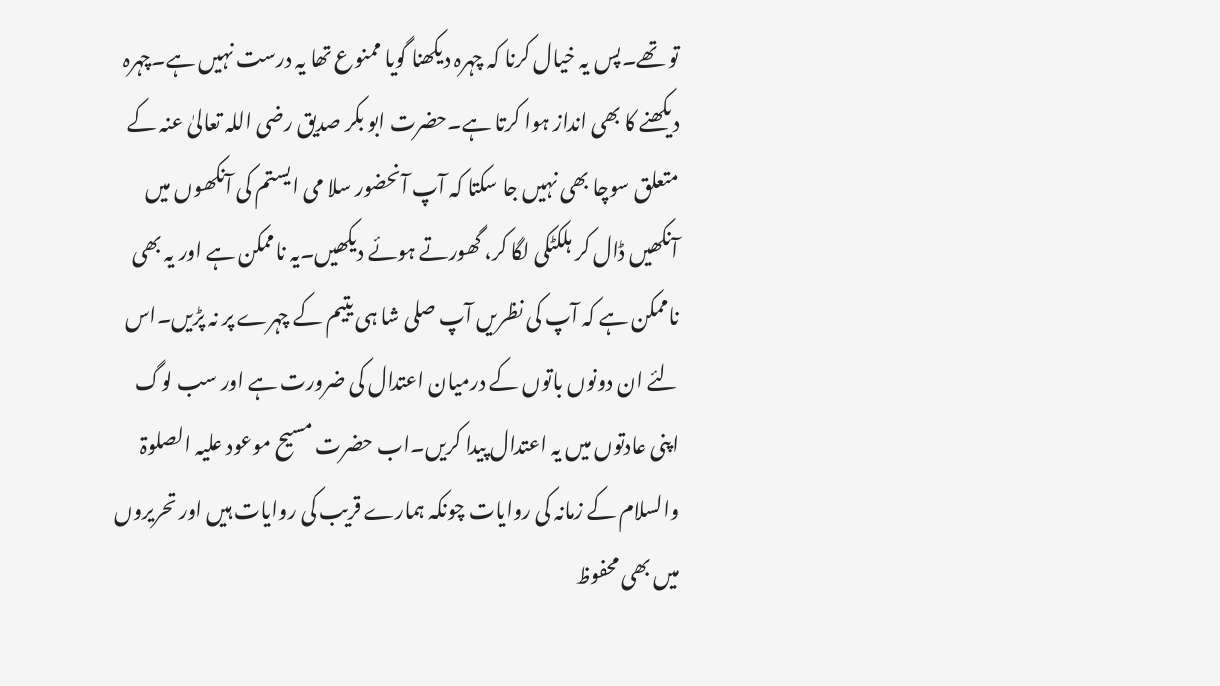تو تھے۔پس یہ خیال کرنا کہ چہرہ دیکھنا گویا ممنوع تھا یہ درست نہیں ہے۔چہرہ دیکھنے کا بھی انداز ہوا کرتا ہے۔حضرت ابو بکر صدیق رضی اللہ تعالیٰ عنہ کے متعلق سوچا بھی نہیں جا سکتا کہ آپ آنحضور سلا می ایستم کی آنکھوں میں آنکھیں ڈال کر ہلکٹکی لگا کر، گھورتے ہوئے دیکھیں۔یہ ناممکن ہے اور یہ بھی ناممکن ہے کہ آپ کی نظریں آپ صلی شا ہی یتیم کے چہرے پر نہ پڑیں۔اس لئے ان دونوں باتوں کے درمیان اعتدال کی ضرورت ہے اور سب لوگ اپنی عادتوں میں یہ اعتدال پیدا کریں۔اب حضرت مسیح موعود علیہ الصلوۃ والسلام کے زمانہ کی روایات چونکہ ہمارے قریب کی روایات ہیں اور تحریروں میں بھی محفوظ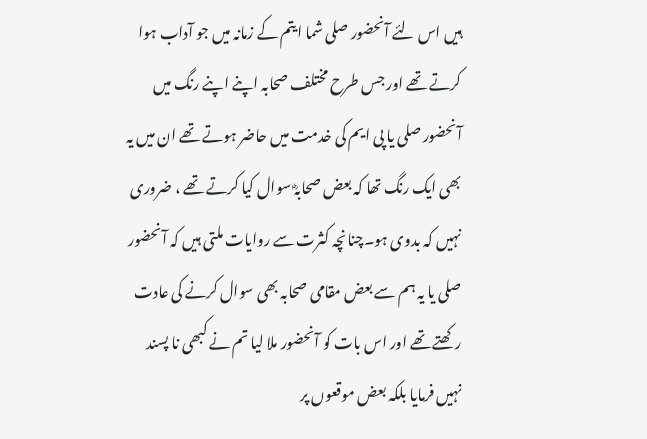ہیں اس لئے آنحضور صلی شما ایتم کے زمانہ میں جو آداب ہوا کرتے تھے اور جس طرح مختلف صحابہ اپنے اپنے رنگ میں آنحضور صلی یا پی ایم کی خدمت میں حاضر ہوتے تھے ان میں یہ بھی ایک رنگ تھا کہ بعض صحابہؓ سوال کیا کرتے تھے ، ضروری نہیں کہ بدوی ہو۔چنانچہ کثرت سے روایات ملتی ہیں کہ آنحضور صلی یا یہ ہم سے بعض مقامی صحابہ بھی سوال کرنے کی عادت رکھتے تھے اور اس بات کو آنحضور ملا لیا تم نے کبھی نا پسند نہیں فرمایا بلکہ بعض موقعوں پر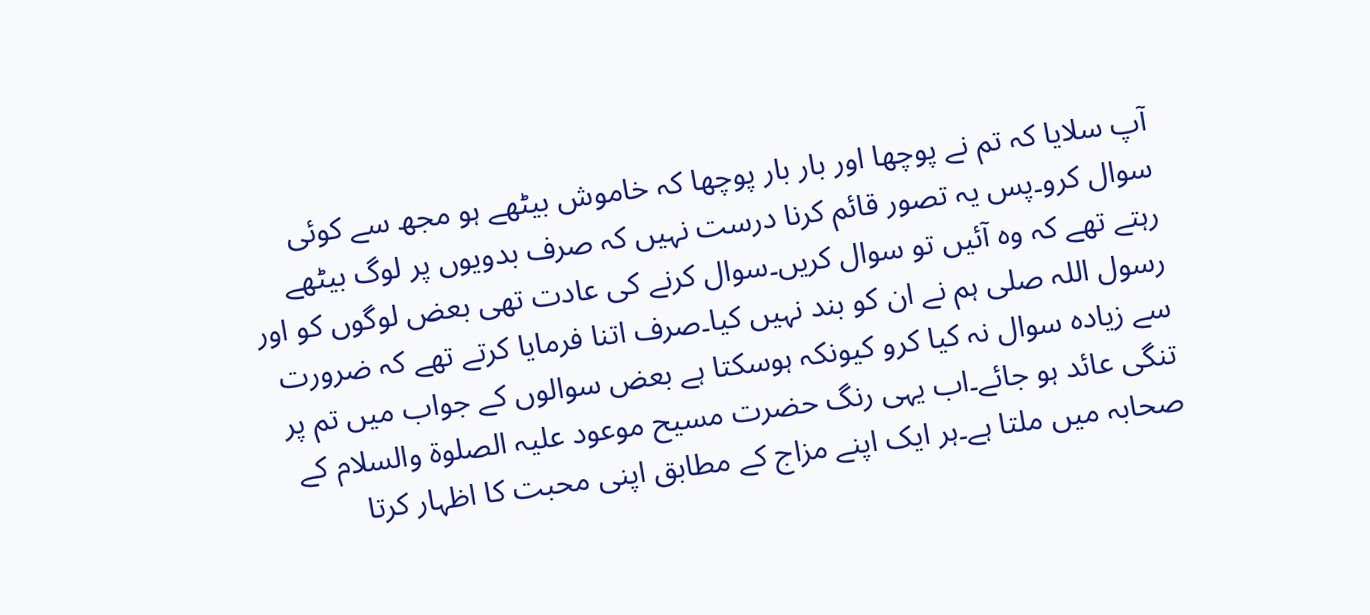آپ سلایا کہ تم نے پوچھا اور بار بار پوچھا کہ خاموش بیٹھے ہو مجھ سے کوئی سوال کرو۔پس یہ تصور قائم کرنا درست نہیں کہ صرف بدویوں پر لوگ بیٹھے رہتے تھے کہ وہ آئیں تو سوال کریں۔سوال کرنے کی عادت تھی بعض لوگوں کو اور رسول اللہ صلی ہم نے ان کو بند نہیں کیا۔صرف اتنا فرمایا کرتے تھے کہ ضرورت سے زیادہ سوال نہ کیا کرو کیونکہ ہوسکتا ہے بعض سوالوں کے جواب میں تم پر تنگی عائد ہو جائے۔اب یہی رنگ حضرت مسیح موعود علیہ الصلوۃ والسلام کے صحابہ میں ملتا ہے۔ہر ایک اپنے مزاج کے مطابق اپنی محبت کا اظہار کرتا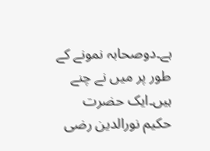ہے۔دوصحابہ نمونے کے طور پر میں نے چنے ہیں۔ایک حضرت حکیم نورالدین رضی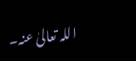اللہ تعالیٰ عنہ۔